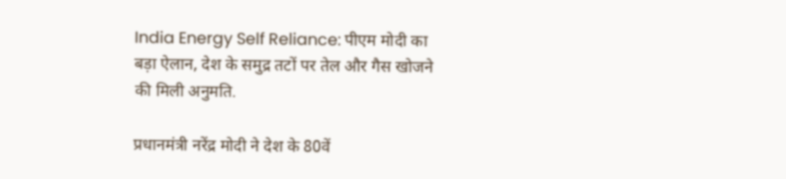India Energy Self Reliance: पीएम मोदी का बड़ा ऐलान, देश के समुद्र तटों पर तेल और गैस खोजने की मिली अनुमति.

प्रधानमंत्री नरेंद्र मोदी ने देश के 80वें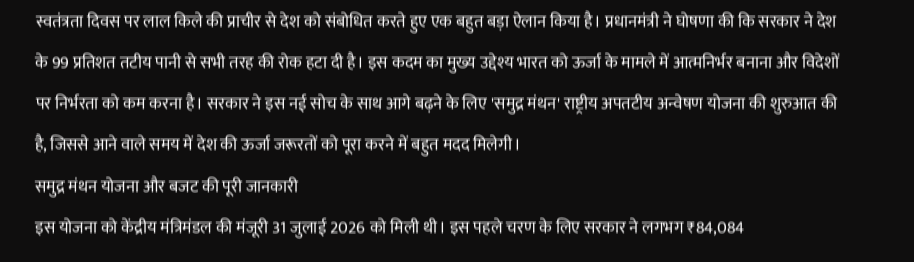स्वतंत्रता दिवस पर लाल किले की प्राचीर से देश को संबोधित करते हुए एक बहुत बड़ा ऐलान किया है। प्रधानमंत्री ने घोषणा की कि सरकार ने देश के 99 प्रतिशत तटीय पानी से सभी तरह की रोक हटा दी है। इस कदम का मुख्य उद्देश्य भारत को ऊर्जा के मामले में आत्मनिर्भर बनाना और विदेशों पर निर्भरता को कम करना है। सरकार ने इस नई सोच के साथ आगे बढ़ने के लिए 'समुद्र मंथन' राष्ट्रीय अपतटीय अन्वेषण योजना की शुरुआत की है, जिससे आने वाले समय में देश की ऊर्जा जरूरतों को पूरा करने में बहुत मदद मिलेगी।
समुद्र मंथन योजना और बजट की पूरी जानकारी
इस योजना को केंद्रीय मंत्रिमंडल की मंजूरी 31 जुलाई 2026 को मिली थी। इस पहले चरण के लिए सरकार ने लगभग ₹84,084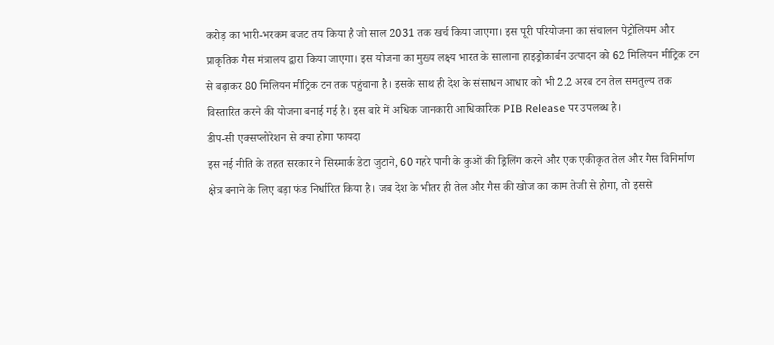करोड़ का भारी-भरकम बजट तय किया है जो साल 2031 तक खर्च किया जाएगा। इस पूरी परियोजना का संचालन पेट्रोलियम और प्राकृतिक गैस मंत्रालय द्वारा किया जाएगा। इस योजना का मुख्य लक्ष्य भारत के सालाना हाइड्रोकार्बन उत्पादन को 62 मिलियन मीट्रिक टन से बढ़ाकर 80 मिलियन मीट्रिक टन तक पहुंचाना है। इसके साथ ही देश के संसाधन आधार को भी 2.2 अरब टन तेल समतुल्य तक विस्तारित करने की योजना बनाई गई है। इस बारे में अधिक जानकारी आधिकारिक PIB Release पर उपलब्ध है।
डीप-सी एक्सप्लोरेशन से क्या होगा फायदा
इस नई नीति के तहत सरकार ने सिस्मार्क डेटा जुटाने, 60 गहरे पानी के कुओं की ड्रिलिंग करने और एक एकीकृत तेल और गैस विनिर्माण क्षेत्र बनाने के लिए बड़ा फंड निर्धारित किया है। जब देश के भीतर ही तेल और गैस की खोज का काम तेजी से होगा, तो इससे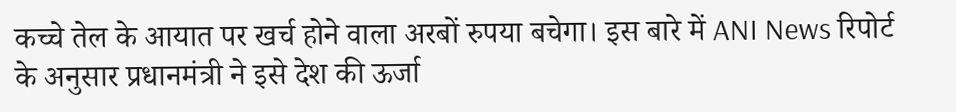कच्चे तेल के आयात पर खर्च होने वाला अरबों रुपया बचेगा। इस बारे में ANI News रिपोर्ट के अनुसार प्रधानमंत्री ने इसे देश की ऊर्जा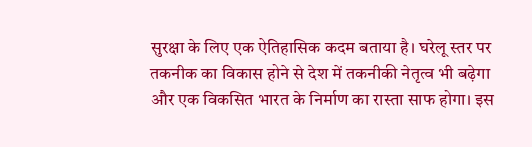सुरक्षा के लिए एक ऐतिहासिक कदम बताया है। घरेलू स्तर पर तकनीक का विकास होने से देश में तकनीकी नेतृत्व भी बढ़ेगा और एक विकसित भारत के निर्माण का रास्ता साफ होगा। इस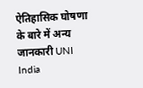ऐतिहासिक घोषणा के बारे में अन्य जानकारी UNI India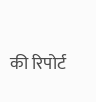की रिपोर्ट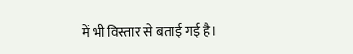में भी विस्तार से बताई गई है।